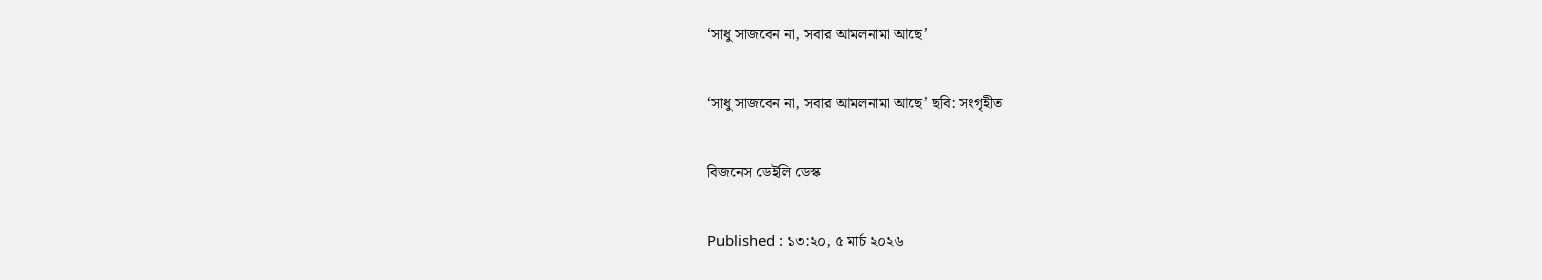‘সাধু সাজবেন না, সবার আমলনামা আছে’

‘সাধু সাজবেন না, সবার আমলনামা আছে’ ছবি: সংগৃহীত

বিজনেস ডেইলি ডেস্ক

Published : ১৩:২০, ৫ মার্চ ২০২৬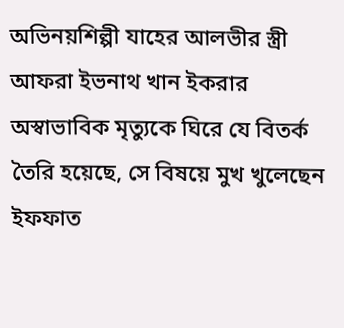অভিনয়শিল্পী যাহের আলভীর স্ত্রী আফরা ইভনাথ খান ইকরার অস্বাভাবিক মৃত্যুকে ঘিরে যে বিতর্ক তৈরি হয়েছে, সে বিষয়ে মুখ খুলেছেন ইফফাত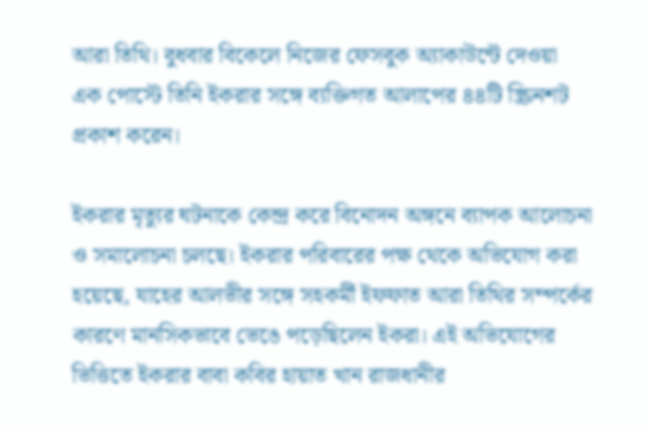আরা তিথি। বুধবার বিকেলে নিজের ফেসবুক অ্যাকাউন্টে দেওয়া এক পোস্টে তিনি ইকরার সঙ্গে ব্যক্তিগত আলাপের ৪৪টি স্ক্রিনশট প্রকাশ করেন।

ইকরার মৃত্যুর ঘটনাকে কেন্দ্র করে বিনোদন অঙ্গনে ব্যাপক আলোচনা ও সমালোচনা চলছে। ইকরার পরিবারের পক্ষ থেকে অভিযোগ করা হয়েছে, যাহের আলভীর সঙ্গে সহকর্মী ইফফাত আরা তিথির সম্পর্কের কারণে মানসিকভাবে ভেঙে পড়েছিলেন ইকরা। এই অভিযোগের ভিত্তিতে ইকরার বাবা কবির হায়াত খান রাজধানীর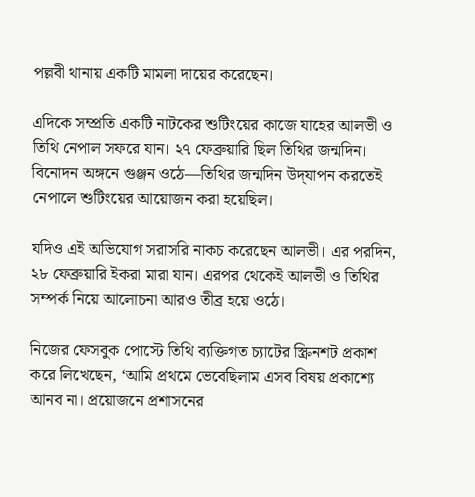পল্লবী থানায় একটি মামলা দায়ের করেছেন।

এদিকে সম্প্রতি একটি নাটকের শুটিংয়ের কাজে যাহের আলভী ও তিথি নেপাল সফরে যান। ২৭ ফেব্রুয়ারি ছিল তিথির জন্মদিন। বিনোদন অঙ্গনে গুঞ্জন ওঠে—তিথির জন্মদিন উদ্‌যাপন করতেই নেপালে শুটিংয়ের আয়োজন করা হয়েছিল।

যদিও এই অভিযোগ সরাসরি নাকচ করেছেন আলভী। এর পরদিন, ২৮ ফেব্রুয়ারি ইকরা মারা যান। এরপর থেকেই আলভী ও তিথির সম্পর্ক নিয়ে আলোচনা আরও তীব্র হয়ে ওঠে।

নিজের ফেসবুক পোস্টে তিথি ব্যক্তিগত চ্যাটের স্ক্রিনশট প্রকাশ করে লিখেছেন, ‘আমি প্রথমে ভেবেছিলাম এসব বিষয় প্রকাশ্যে আনব না। প্রয়োজনে প্রশাসনের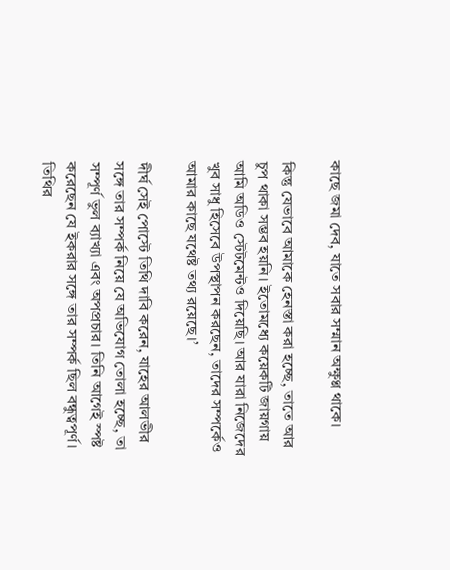কাছে জমা দেব, যাতে সবার সম্মান অক্ষুণ্ণ থাকে।

কিন্তু যেভাবে আমাকে হেনস্তা করা হচ্ছে, তাতে আর চুপ থাকা সম্ভব হয়নি। ইতোমধ্যে কয়েকটি জায়গায় আমি অডিও স্টেটমেন্টও দিয়েছি। আর যারা নিজেদের খুব সাধু হিসেবে উপস্থাপন করছেন, তাদের সম্পর্কেও আমার কাছে যথেষ্ট তথ্য রয়েছে।’

দীর্ঘ সেই পোস্টে তিথি দাবি করেন, যাহের আলভীর সঙ্গে তার সম্পর্ক নিয়ে যে অভিযোগ তোলা হচ্ছে, তা সম্পূর্ণ ভুল ব্যাখ্যা এবং অপপ্রচার। তিনি আগেই স্পষ্ট করেছেন যে ইকরার সঙ্গে তার সম্পর্ক ছিল বন্ধুত্বপূর্ণ। তিথির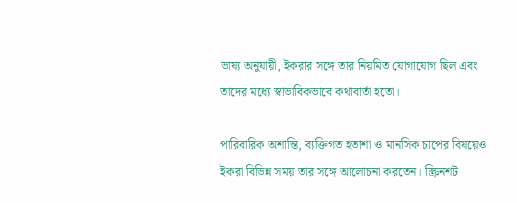ভাষ্য অনুযায়ী, ইকরার সঙ্গে তার নিয়মিত যোগাযোগ ছিল এবং তাদের মধ্যে স্বাভাবিকভাবে কথাবার্তা হতো।

পারিবারিক অশান্তি, ব্যক্তিগত হতাশা ও মানসিক চাপের বিষয়েও ইকরা বিভিন্ন সময় তার সঙ্গে আলোচনা করতেন। স্ক্রিনশট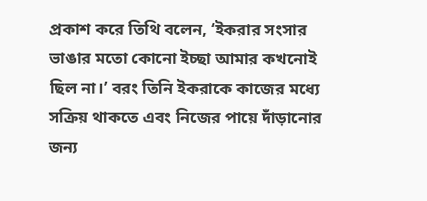প্রকাশ করে তিথি বলেন, ‘ইকরার সংসার ভাঙার মতো কোনো ইচ্ছা আমার কখনোই ছিল না।’ বরং তিনি ইকরাকে কাজের মধ্যে সক্রিয় থাকতে এবং নিজের পায়ে দাঁড়ানোর জন্য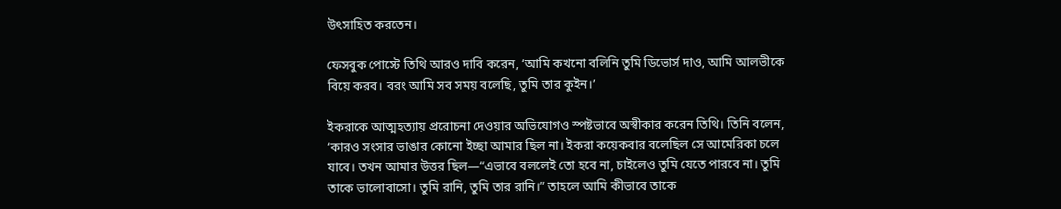উৎসাহিত করতেন।

ফেসবুক পোস্টে তিথি আরও দাবি করেন, ‘আমি কখনো বলিনি তুমি ডিভোর্স দাও, আমি আলভীকে বিয়ে করব। বরং আমি সব সময় বলেছি, তুমি তার কুইন।’

ইকরাকে আত্মহত্যায় প্ররোচনা দেওয়ার অভিযোগও স্পষ্টভাবে অস্বীকার করেন তিথি। তিনি বলেন, ‘কারও সংসার ভাঙার কোনো ইচ্ছা আমার ছিল না। ইকরা কয়েকবার বলেছিল সে আমেরিকা চলে যাবে। তখন আমার উত্তর ছিল—“এভাবে বললেই তো হবে না, চাইলেও তুমি যেতে পারবে না। তুমি তাকে ভালোবাসো। তুমি রানি, তুমি তার রানি।” তাহলে আমি কীভাবে তাকে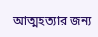আত্মহত্যার জন্য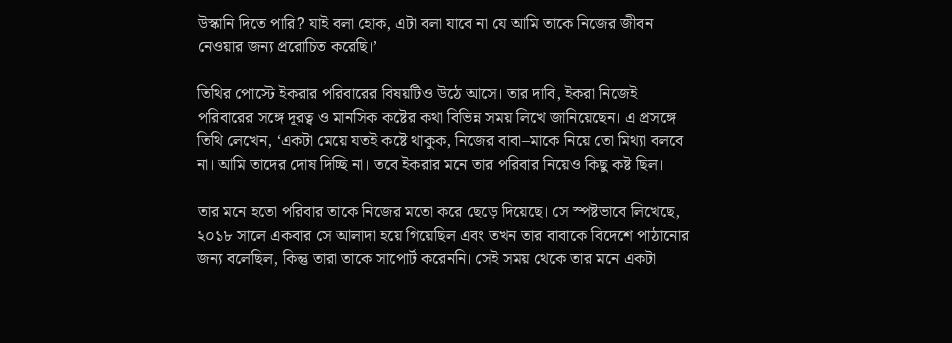উস্কানি দিতে পারি? যাই বলা হোক, এটা বলা যাবে না যে আমি তাকে নিজের জীবন নেওয়ার জন্য প্ররোচিত করেছি।’

তিথির পোস্টে ইকরার পরিবারের বিষয়টিও উঠে আসে। তার দাবি, ইকরা নিজেই পরিবারের সঙ্গে দূরত্ব ও মানসিক কষ্টের কথা বিভিন্ন সময় লিখে জানিয়েছেন। এ প্রসঙ্গে তিথি লেখেন, ‘একটা মেয়ে যতই কষ্টে থাকুক, নিজের বাবা–মাকে নিয়ে তো মিথ্যা বলবে না। আমি তাদের দোষ দিচ্ছি না। তবে ইকরার মনে তার পরিবার নিয়েও কিছু কষ্ট ছিল।

তার মনে হতো পরিবার তাকে নিজের মতো করে ছেড়ে দিয়েছে। সে স্পষ্টভাবে লিখেছে, ২০১৮ সালে একবার সে আলাদা হয়ে গিয়েছিল এবং তখন তার বাবাকে বিদেশে পাঠানোর জন্য বলেছিল, কিন্তু তারা তাকে সাপোর্ট করেননি। সেই সময় থেকে তার মনে একটা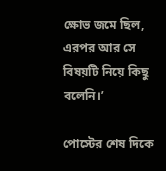ক্ষোভ জমে ছিল, এরপর আর সে বিষয়টি নিয়ে কিছু বলেনি।’

পোস্টের শেষ দিকে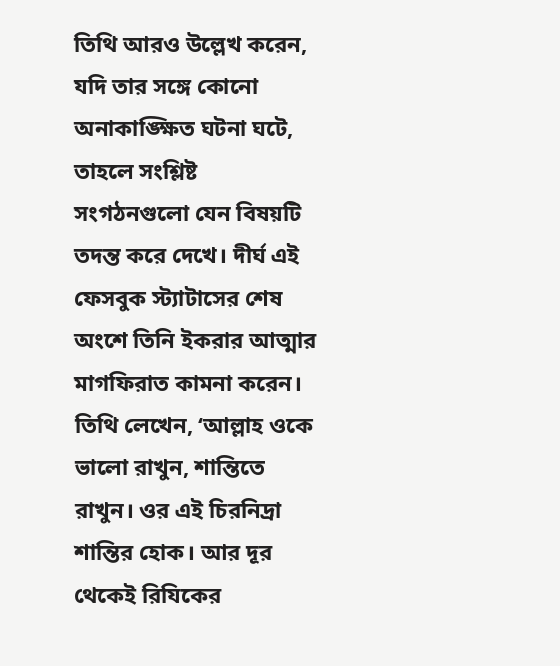তিথি আরও উল্লেখ করেন, যদি তার সঙ্গে কোনো অনাকাঙ্ক্ষিত ঘটনা ঘটে, তাহলে সংশ্লিষ্ট সংগঠনগুলো যেন বিষয়টি তদন্ত করে দেখে। দীর্ঘ এই ফেসবুক স্ট্যাটাসের শেষ অংশে তিনি ইকরার আত্মার মাগফিরাত কামনা করেন। তিথি লেখেন, ‘আল্লাহ ওকে ভালো রাখুন, শান্তিতে রাখুন। ওর এই চিরনিদ্রা শান্তির হোক। আর দূর থেকেই রিযিকের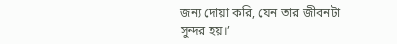জন্য দোয়া করি, যেন তার জীবনটা সুন্দর হয়।’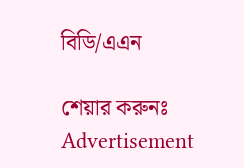বিডি/এএন

শেয়ার করুনঃ
Advertisement